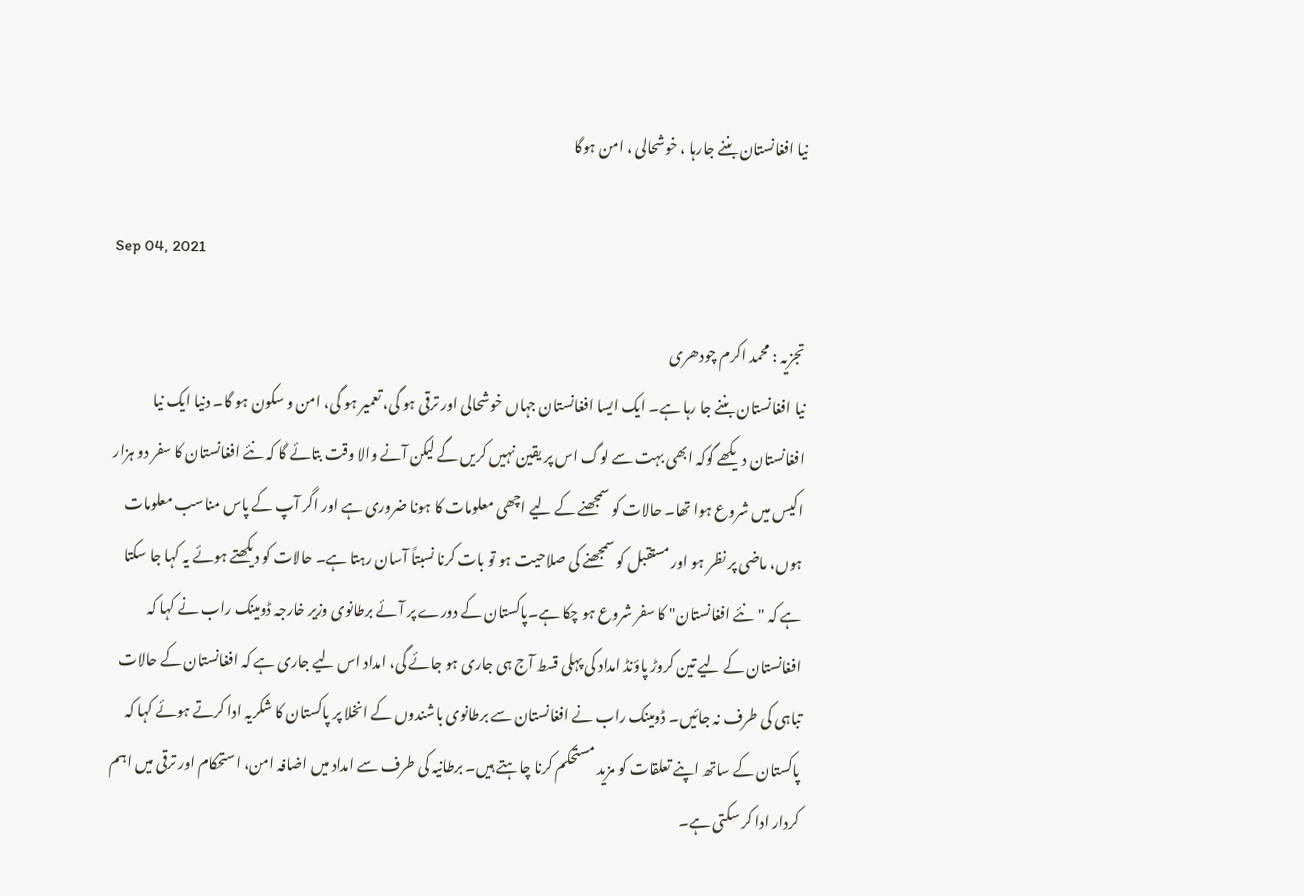نیا افغانستان بننے جارہا ، خوشحالی ، امن ہوگا

Sep 04, 2021

تجزیہ : محمد اکرم چودھری
نیا افغانستان بننے جا رہا ہے۔ ایک ایسا افغانستان جہاں خوشحالی اور ترقی ہو گی، تعمیر ہو گی، امن و سکون ہو گا۔ دنیا ایک نیا افغانستان دیکھے گوکہ ابھی بہت سے لوگ اس پر یقین نہیں کریں گے لیکن آنے والا وقت بتائے گا کہ نئے افغانستان کا سفر دو ہزار اکیس میں شروع ہوا تھا۔ حالات کو سمجھنے کے لیے اچھی معلومات کا ہونا ضروری ہے اور اگر آپ کے پاس مناسب معلومات ہوں، ماضی پر نظر ہو اور مستقبل کو سمجھنے کی صلاحیت ہو تو بات کرنا نسبتاً آسان رہتا ہے۔ حالات کو دیکھتے ہوئے یہ کہا جا سکتا ہے کہ "نئے افغانستان" کا سفر شروع ہو چکا ہے۔پاکستان کے دورے پر آئے برطانوی وزیر خارجہ ڈومینک راب نے کہا کہ افغانستان کے لیے تین کروڑ پاؤنڈ امداد کی پہلی قسط آج ہی جاری ہو جائے گی، امداد اس لیے جاری ہے کہ افغانستان کے حالات تباہی کی طرف نہ جائیں۔ ڈومینک راب نے افغانستان سے برطانوی باشندوں کے انخلا پر پاکستان کا شکریہ ادا کرتے ہوئے کہا کہ پاکستان کے ساتھ اپنے تعلقات کو مزید مستحکم کرنا چاہتے ہیں۔ برطانیہ کی طرف سے امداد میں اضافہ امن، استحکام اور ترقی میں اہم کردار ادا کر سکتی ہے۔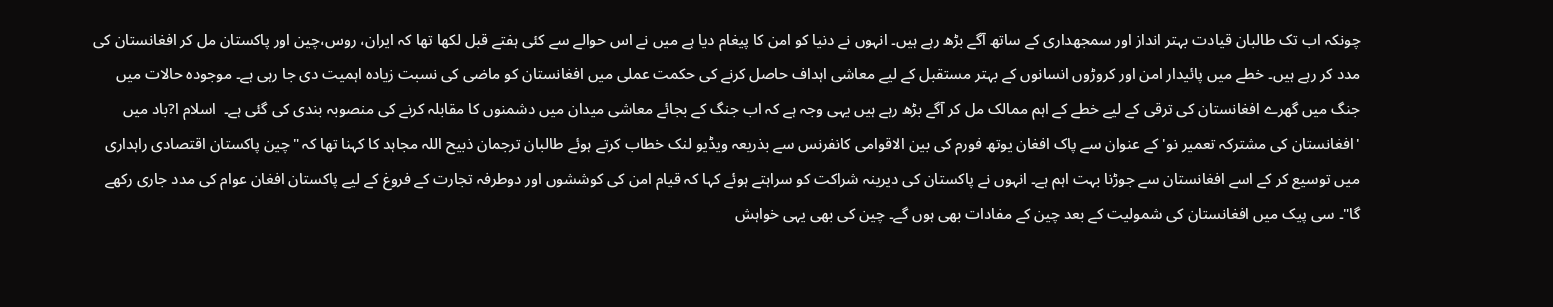چونکہ اب تک طالبان قیادت بہتر انداز اور سمجھداری کے ساتھ آگے بڑھ رہے ہیں۔ انہوں نے دنیا کو امن کا پیغام دیا ہے میں نے اس حوالے سے کئی ہفتے قبل لکھا تھا کہ ایران، روس،چین اور پاکستان مل کر افغانستان کی مدد کر رہے ہیں۔ خطے میں پائیدار امن اور کروڑوں انسانوں کے بہتر مستقبل کے لیے معاشی اہداف حاصل کرنے کی حکمت عملی میں افغانستان کو ماضی کی نسبت زیادہ اہمیت دی جا رہی ہے۔ موجودہ حالات میں جنگ میں گھرے افغانستان کی ترقی کے لیے خطے کے اہم ممالک مل کر آگے بڑھ رہے ہیں یہی وجہ ہے کہ اب جنگ کے بجائے معاشی میدان میں دشمنوں کا مقابلہ کرنے کی منصوبہ بندی کی گئی ہے۔  اسلام ا?باد میں 'افغانستان کی مشترکہ تعمیر نو' کے عنوان سے پاک افغان یوتھ فورم کی بین الاقوامی کانفرنس سے بذریعہ ویڈیو لنک خطاب کرتے ہوئے طالبان ترجمان ذبیح اللہ مجاہد کا کہنا تھا کہ "چین پاکستان اقتصادی راہداری میں توسیع کر کے اسے افغانستان سے جوڑنا بہت اہم ہے۔ انہوں نے پاکستان کی دیرینہ شراکت کو سراہتے ہوئے کہا کہ قیام امن کی کوششوں اور دوطرفہ تجارت کے فروغ کے لیے پاکستان افغان عوام کی مدد جاری رکھے گا"۔ سی پیک میں افغانستان کی شمولیت کے بعد چین کے مفادات بھی ہوں گے۔ چین کی بھی یہی خواہش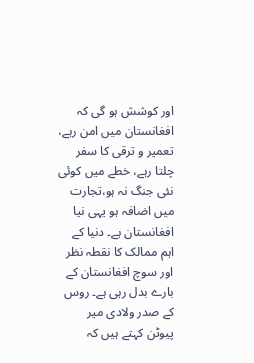اور کوشش ہو گی کہ افغانستان میں امن رہے، تعمیر و ترقی کا سفر چلتا رہے، خطے میں کوئی نئی جنگ نہ ہو،تجارت میں اضافہ ہو یہی نیا افغانستان ہے۔ دنیا کے اہم ممالک کا نقطہ نظر اور سوچ افغانستان کے بارے بدل رہی ہے۔ روس کے صدر ولادی میر  پیوٹن کہتے ہیں کہ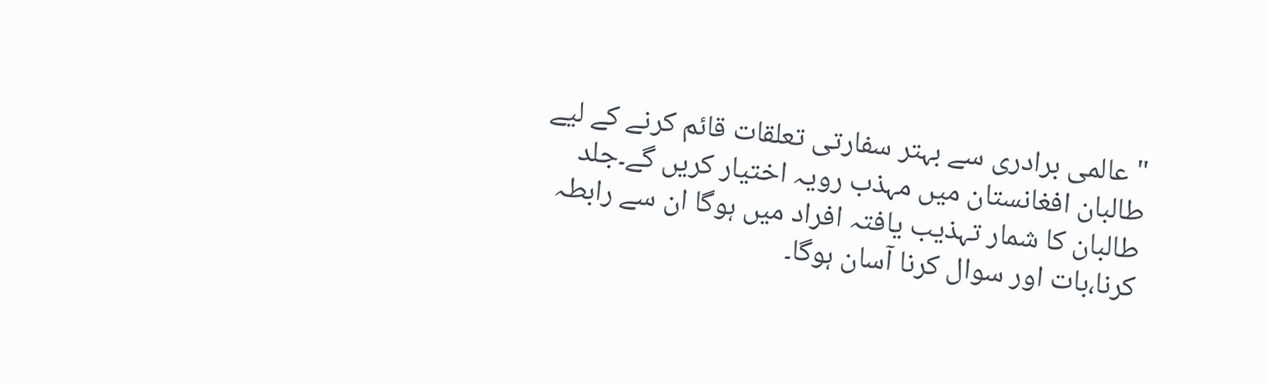"عالمی برادری سے بہتر سفارتی تعلقات قائم کرنے کے لیے طالبان افغانستان میں مہذب رویہ اختیار کریں گے۔جلد طالبان کا شمار تہذیب یافتہ افراد میں ہوگا ان سے رابطہ کرنا،بات اور سوال کرنا آسان ہوگا۔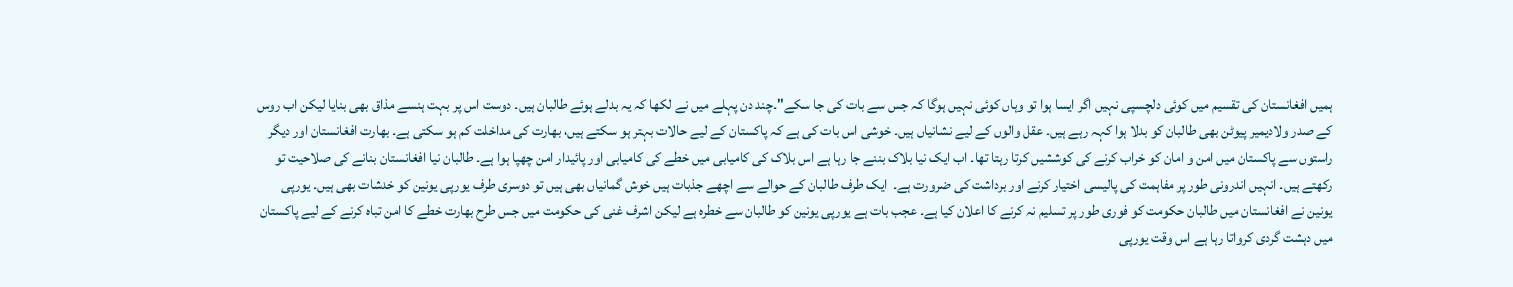ہمیں افغانستان کی تقسیم میں کوئی دلچسپی نہیں اگر ایسا ہوا تو وہاں کوئی نہیں ہوگا کہ جس سے بات کی جا سکے"۔چند دن پہلے میں نے لکھا کہ یہ بدلے ہوئے طالبان ہیں۔ دوست اس پر بہت ہنسے مذاق بھی بنایا لیکن اب روس کے صدر ولادیمیر پیوٹن بھی طالبان کو بدلا ہوا کہہ رہے ہیں۔ عقل والوں کے لیے نشانیاں ہیں۔ خوشی اس بات کی ہے کہ پاکستان کے لیے حالات بہتر ہو سکتے ہیں، بھارت کی مداخلت کم ہو سکتی ہے۔ بھارت افغانستان اور دیگر راستوں سے پاکستان میں امن و امان کو خراب کرنے کی کوششیں کرتا رہتا تھا۔ اب ایک نیا بلاک بننے جا رہا ہے اس بلاک کی کامیابی میں خطے کی کامیابی اور پائیدار امن چھپا ہوا ہے۔ طالبان نیا افغانستان بنانے کی صلاحیت تو رکھتے ہیں۔ انہیں اندرونی طور پر مفاہمت کی پالیسی اختیار کرنے اور برداشت کی ضرورت ہے۔  ایک طرف طالبان کے حوالے سے اچھے جذبات ہیں خوش گمانیاں بھی ہیں تو دوسری طرف یورپی یونین کو خدشات بھی ہیں۔ یورپی یونین نے افغانستان میں طالبان حکومت کو فوری طور پر تسلیم نہ کرنے کا اعلان کیا ہے۔ عجب بات ہے یورپی یونین کو طالبان سے خطرہ ہے لیکن اشرف غنی کی حکومت میں جس طرح بھارت خطے کا امن تباہ کرنے کے لیے پاکستان میں دہشت گردی کرواتا رہا ہے اس وقت یورپی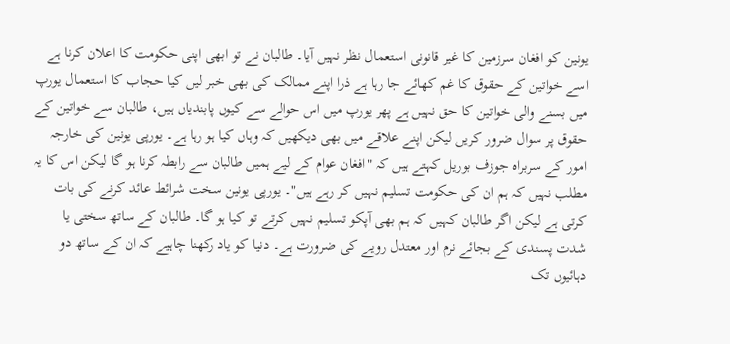یونین کو افغان سرزمین کا غیر قانونی استعمال نظر نہیں آیا۔ طالبان نے تو ابھی اپنی حکومت کا اعلان کرنا ہے اسے خواتین کے حقوق کا غم کھائے جا رہا ہے ذرا اپنے ممالک کی بھی خبر لیں کیا حجاب کا استعمال یورپ میں بسنے والی خواتین کا حق نہیں ہے پھر یورپ میں اس حوالے سے کیوں پابندیاں ہیں، طالبان سے خواتین کے حقوق پر سوال ضرور کریں لیکن اپنے علاقے میں بھی دیکھیں کہ وہاں کیا ہو رہا ہے۔ یورپی یونین کی خارجہ امور کے سربراہ جوزف بوریل کہتے ہیں کہ "افغان عوام کے لیے ہمیں طالبان سے رابطہ کرنا ہو گا لیکن اس کا یہ مطلب نہیں کہ ہم ان کی حکومت تسلیم نہیں کر رہے ہیں"۔ یورپی یونین سخت شرائط عائد کرنے کی بات کرتی ہے لیکن اگر طالبان کہیں کہ ہم بھی آپکو تسلیم نہیں کرتے تو کیا ہو گا۔ طالبان کے ساتھ سختی یا شدت پسندی کے بجائے نرم اور معتدل رویے کی ضرورت ہے۔ دنیا کو یاد رکھنا چاہیے کہ ان کے ساتھ دو دہائیوں تک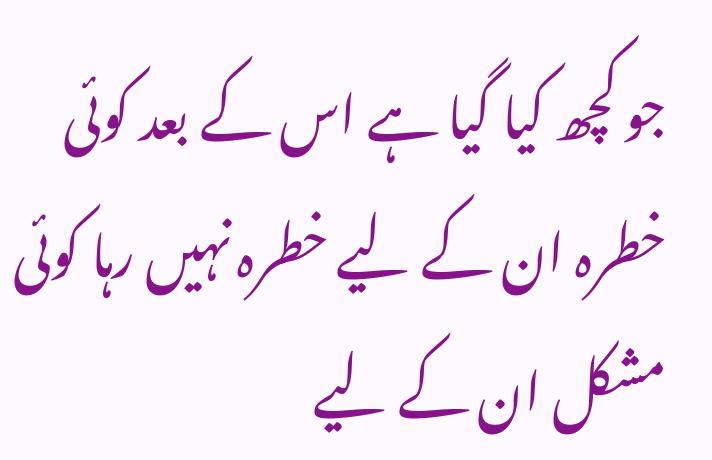جو کچھ کیا گیا ہے اس کے بعد کوئی خطرہ ان کے لیے خطرہ نہیں رہا کوئی مشکل ان کے لیے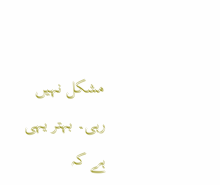مشکل نہیں رہی۔ بہتر یہی ہے کہ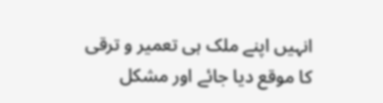انہیں اپنے ملک ہی تعمیر و ترقی کا موقع دیا جائے اور مشکل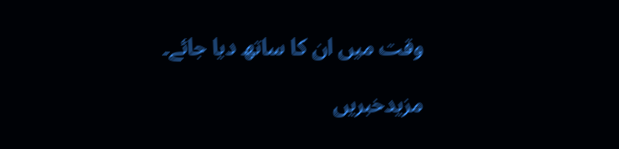وقت میں ان کا ساتھ دیا جائے۔

مزیدخبریں